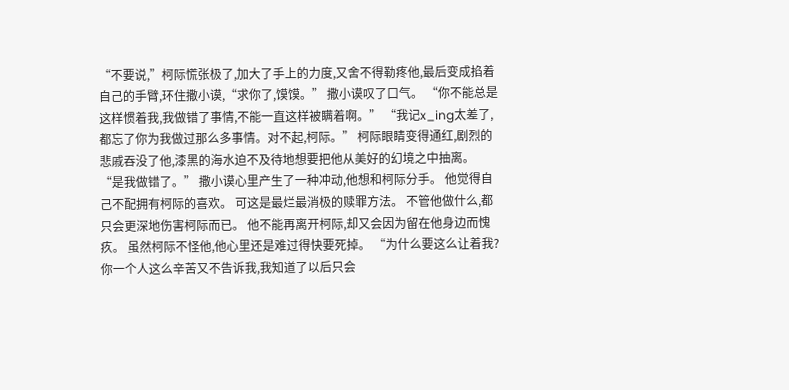“不要说,”柯际慌张极了,加大了手上的力度,又舍不得勒疼他,最后变成掐着自己的手臂,环住撒小谟,“求你了,馍馍。” 撒小谟叹了口气。 “你不能总是这样惯着我,我做错了事情,不能一直这样被瞒着啊。” “我记x_ing太差了,都忘了你为我做过那么多事情。对不起,柯际。” 柯际眼睛变得通红,剧烈的悲戚吞没了他,漆黑的海水迫不及待地想要把他从美好的幻境之中抽离。 “是我做错了。” 撒小谟心里产生了一种冲动,他想和柯际分手。 他觉得自己不配拥有柯际的喜欢。 可这是最烂最消极的赎罪方法。 不管他做什么,都只会更深地伤害柯际而已。 他不能再离开柯际,却又会因为留在他身边而愧疚。 虽然柯际不怪他,他心里还是难过得快要死掉。 “为什么要这么让着我?你一个人这么辛苦又不告诉我,我知道了以后只会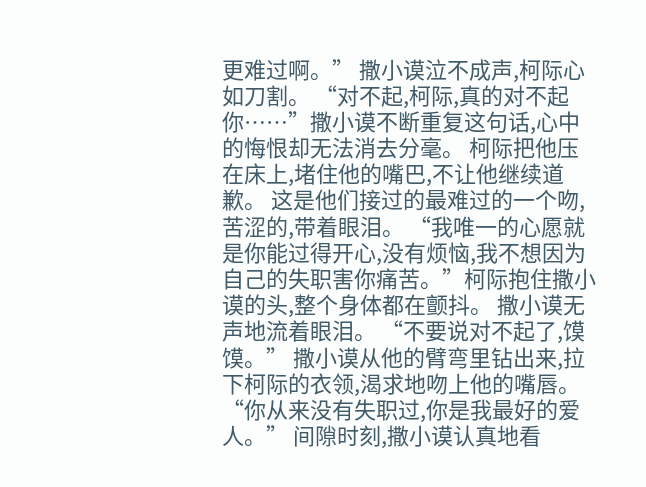更难过啊。” 撒小谟泣不成声,柯际心如刀割。 “对不起,柯际,真的对不起你……”撒小谟不断重复这句话,心中的悔恨却无法消去分毫。 柯际把他压在床上,堵住他的嘴巴,不让他继续道歉。 这是他们接过的最难过的一个吻,苦涩的,带着眼泪。 “我唯一的心愿就是你能过得开心,没有烦恼,我不想因为自己的失职害你痛苦。”柯际抱住撒小谟的头,整个身体都在颤抖。 撒小谟无声地流着眼泪。 “不要说对不起了,馍馍。” 撒小谟从他的臂弯里钻出来,拉下柯际的衣领,渴求地吻上他的嘴唇。 “你从来没有失职过,你是我最好的爱人。” 间隙时刻,撒小谟认真地看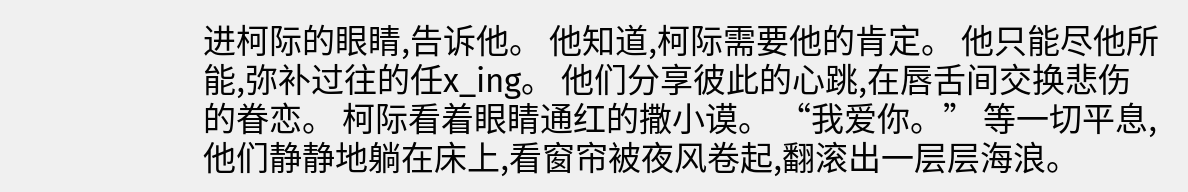进柯际的眼睛,告诉他。 他知道,柯际需要他的肯定。 他只能尽他所能,弥补过往的任x_ing。 他们分享彼此的心跳,在唇舌间交换悲伤的眷恋。 柯际看着眼睛通红的撒小谟。 “我爱你。” 等一切平息,他们静静地躺在床上,看窗帘被夜风卷起,翻滚出一层层海浪。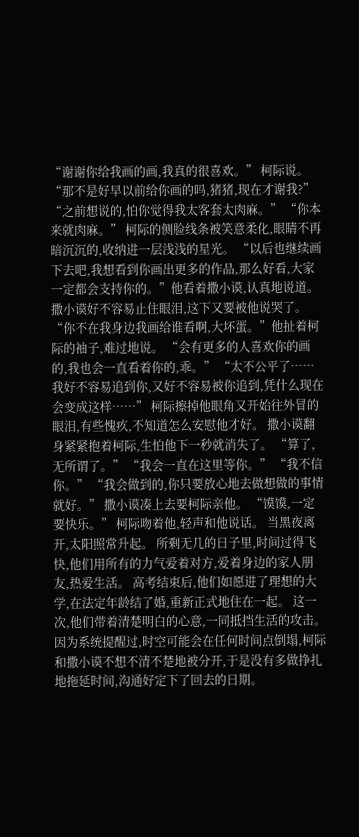“谢谢你给我画的画,我真的很喜欢。” 柯际说。 “那不是好早以前给你画的吗,猪猪,现在才谢我?” “之前想说的,怕你觉得我太客套太肉麻。” “你本来就肉麻。” 柯际的侧脸线条被笑意柔化,眼睛不再暗沉沉的,收纳进一层浅浅的星光。 “以后也继续画下去吧,我想看到你画出更多的作品,那么好看,大家一定都会支持你的。”他看着撒小谟,认真地说道。 撒小谟好不容易止住眼泪,这下又要被他说哭了。 “你不在我身边我画给谁看啊,大坏蛋。”他扯着柯际的袖子,难过地说。 “会有更多的人喜欢你的画的,我也会一直看着你的,乖。” “太不公平了……我好不容易追到你,又好不容易被你追到,凭什么现在会变成这样……” 柯际擦掉他眼角又开始往外冒的眼泪,有些愧疚,不知道怎么安慰他才好。 撒小谟翻身紧紧抱着柯际,生怕他下一秒就消失了。 “算了,无所谓了。” “我会一直在这里等你。” “我不信你。” “我会做到的,你只要放心地去做想做的事情就好。” 撒小谟凑上去要柯际亲他。 “馍馍,一定要快乐。” 柯际吻着他,轻声和他说话。 当黑夜离开,太阳照常升起。 所剩无几的日子里,时间过得飞快,他们用所有的力气爱着对方,爱着身边的家人朋友,热爱生活。 高考结束后,他们如愿进了理想的大学,在法定年龄结了婚,重新正式地住在一起。 这一次,他们带着清楚明白的心意,一同抵挡生活的攻击。 因为系统提醒过,时空可能会在任何时间点倒塌,柯际和撒小谟不想不清不楚地被分开,于是没有多做挣扎地拖延时间,沟通好定下了回去的日期。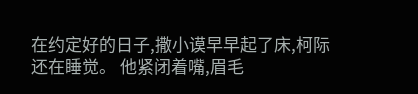在约定好的日子,撒小谟早早起了床,柯际还在睡觉。 他紧闭着嘴,眉毛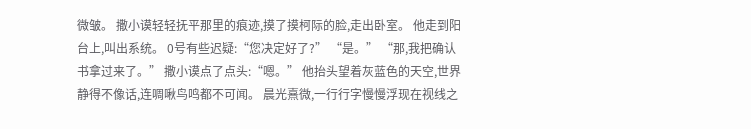微皱。 撒小谟轻轻抚平那里的痕迹,摸了摸柯际的脸,走出卧室。 他走到阳台上,叫出系统。 0号有些迟疑:“您决定好了?” “是。” “那,我把确认书拿过来了。” 撒小谟点了点头:“嗯。” 他抬头望着灰蓝色的天空,世界静得不像话,连啁啾鸟鸣都不可闻。 晨光熹微,一行行字慢慢浮现在视线之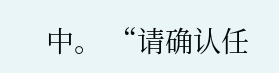中。 “请确认任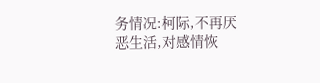务情况:柯际,不再厌恶生活,对感情恢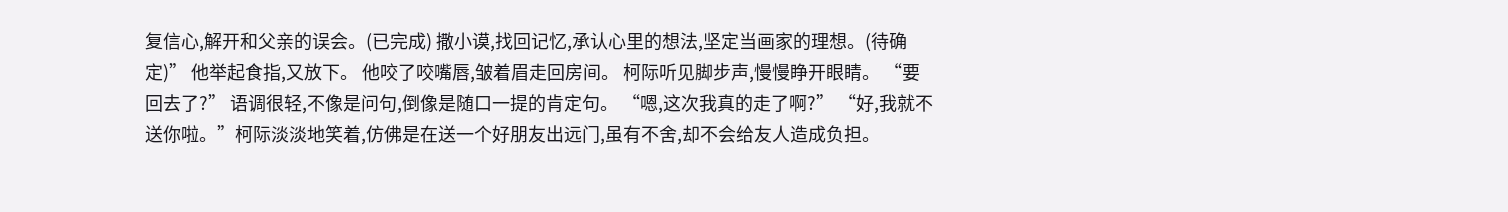复信心,解开和父亲的误会。(已完成) 撒小谟,找回记忆,承认心里的想法,坚定当画家的理想。(待确定)” 他举起食指,又放下。 他咬了咬嘴唇,皱着眉走回房间。 柯际听见脚步声,慢慢睁开眼睛。 “要回去了?” 语调很轻,不像是问句,倒像是随口一提的肯定句。 “嗯,这次我真的走了啊?” “好,我就不送你啦。”柯际淡淡地笑着,仿佛是在送一个好朋友出远门,虽有不舍,却不会给友人造成负担。